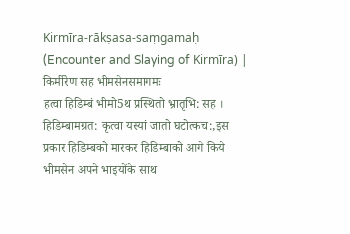Kirmīra-rākṣasa-saṃgamaḥ (Encounter and Slaying of Kirmīra) | किर्मीरेण सह भीमसेनसमागमः
हत्वा हिडिम्बं भीमो5थ प्रस्थितो भ्रातृभि: सह । हिडिम्बामग्रत: कृत्वा यस्यां जातो घटोत्कच:,इस प्रकार हिडिम्बको मारकर हिडिम्बाको आगे किये भीमसेन अपने भाइयोंके साथ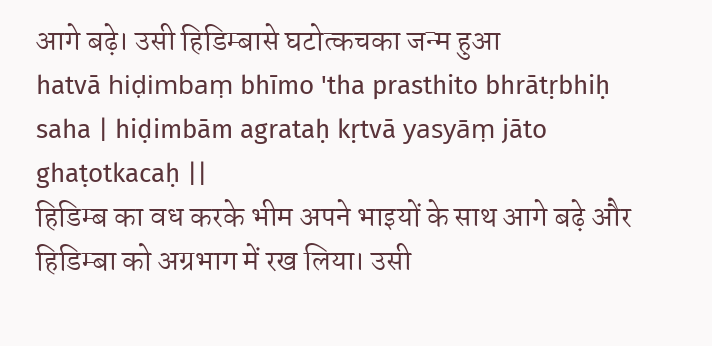आगे बढ़े। उसी हिडिम्बासे घटोत्कचका जन्म हुआ
hatvā hiḍimbaṃ bhīmo 'tha prasthito bhrātṛbhiḥ saha | hiḍimbām agrataḥ kṛtvā yasyāṃ jāto ghaṭotkacaḥ ||
हिडिम्ब का वध करके भीम अपने भाइयों के साथ आगे बढ़े और हिडिम्बा को अग्रभाग में रख लिया। उसी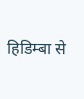हिडिम्बा से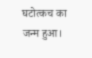घटोत्कच का जन्म हुआ।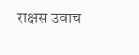राक्षस उवाच